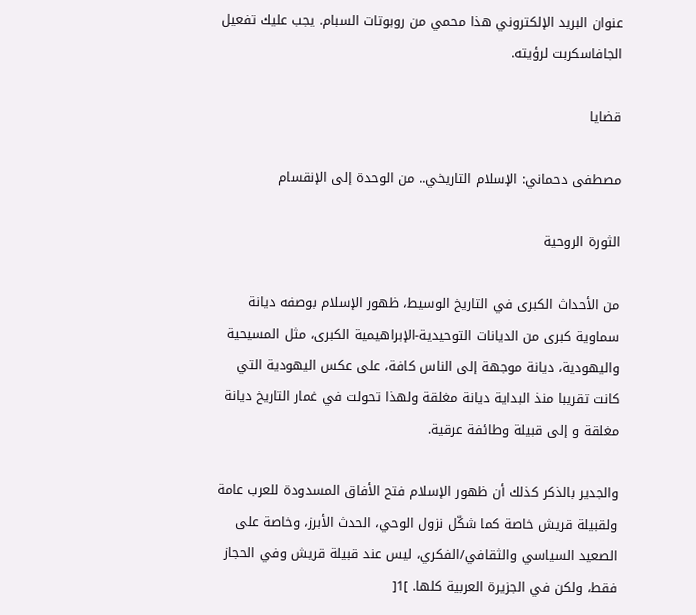عنوان البريد الإلكتروني هذا محمي من روبوتات السبام. يجب عليك تفعيل الجافاسكربت لرؤيته.

قضايا

مصطفى دحماني: الإسلام التاريخي.. من الوحدة إلى الإنقسام

الثورة الروحية

من الأحداث الكبرى في التاريخ الوسيط، ظهور الإسلام بوصفه ديانة سماوية كبرى من الديانات التوحيدية-الإبراهيمية الكبرى، مثل المسيحية واليهودية، ديانة موجهة إلى الناس كافة، على عكس اليهودية التي كانت تقريبا منذ البداية ديانة مغلقة ولهذا تحولت في غمار التاريخ ديانة مغلقة و إلى قبيلة وطائفة عرقية.

والجدير بالذكر كذلك أن ظهور الإسلام فتح الأفاق المسدودة للعرب عامة ولقبيلة قريش خاصة كما شكّل نزول الوحي، الحدث الأبرز، وخاصة على الصعيد السياسي والثقافي/الفكري، ليس عند قبيلة قريش وفي الحجاز فقط، ولكن في الجزيرة العربية كلها. ]1[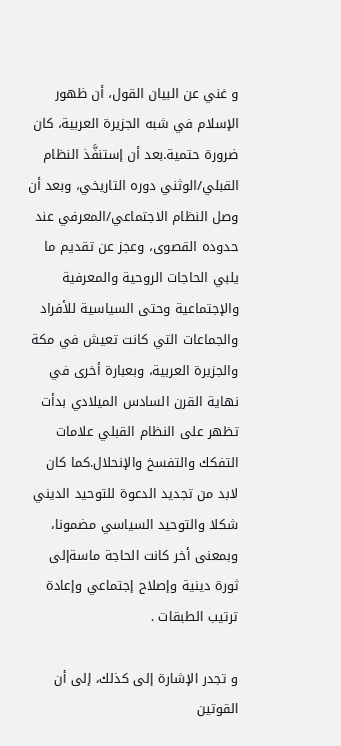و غني عن البيان القول، أن ظهور الإسلام في شبه الجزيرة العربية، كان ضرورة حتمية.بعد أن إستنفَّذ النظام القبلي/الوثني دوره التاريخي، وبعد أن وصل النظام الاجتماعي/المعرفي عند حدوده القصوى، وعجز عن تقديم ما يلبي الحاجات الروحية والمعرفية والإجتماعية وحتى السياسية للأفراد والجماعات التي كانت تعيش في مكة والجزيرة العربية، وبعبارة أخرى في نهاية القرن السادس الميلادي بدأت تظهر على النظام القبلي علامات التفكك والتفسخ والإنحلال.كما كان لابد من تجديد الدعوة للتوحيد الديني شكلا والتوحيد السياسي مضمونا، وبمعنى أخر كانت الحاجة ماسةإلى ثورة دينية وإصلاح إجتماعي وإعادة ترتيب الطبقات .

و تجدر الإشارة إلى كذلك، إلى أن القوتين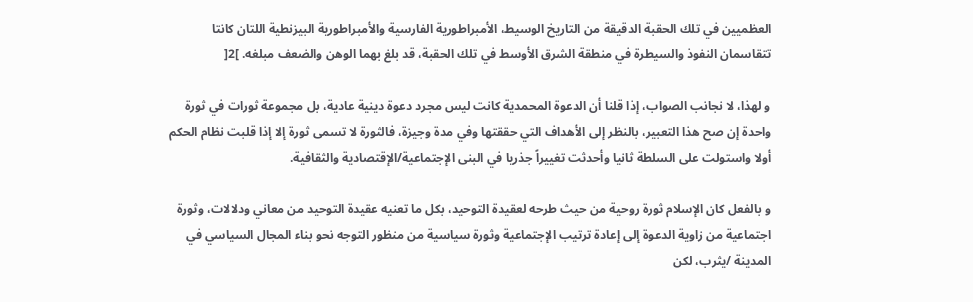العظميين في تلك الحقبة الدقيقة من التاريخ الوسيط، الأمبراطورية الفارسية والأمبراطورية البيزنطية اللتان كانتا تتقاسمان النفوذ والسيطرة في منطقة الشرق الأوسط في تلك الحقبة، قد بلغ بهما الوهن والضعف مبلغه. ]2[

و لهذا، لا نجانب الصواب، إذا قلنا أن الدعوة المحمدية كانت ليس مجرد دعوة دينية عادية، بل مجموعة ثورات في ثورة واحدة إن صح هذا التعبير، بالنظر إلى الأهداف التي حققتها وفي مدة وجيزة، فالثورة لا تسمى ثورة إلا إذا قلبت نظام الحكم أولا واستولت على السلطة ثانيا وأحدثت تغييراً جذريا في البنى الإجتماعية/الإقتصادية والثقافية.

و بالفعل كان الإسلام ثورة روحية من حيث طرحه لعقيدة التوحيد، بكل ما تعنيه عقيدة التوحيد من معاني ودلالات، وثورة اجتماعية من زاوية الدعوة إلى إعادة ترتيب الإجتماعية وثورة سياسية من منظور التوجه نحو بناء المجال السياسي في المدينة /يثرب، لكن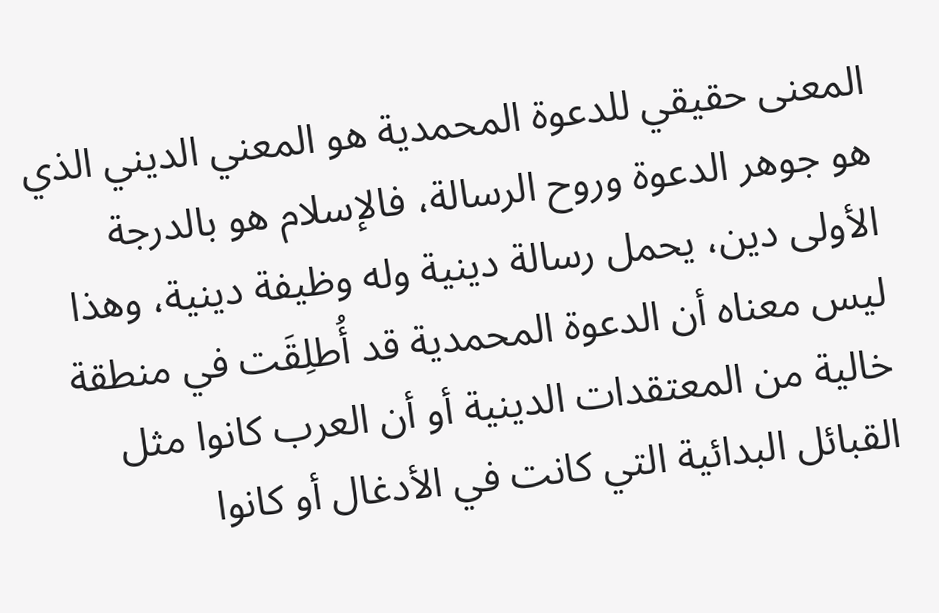المعنى حقيقي للدعوة المحمدية هو المعني الديني الذي هو جوهر الدعوة وروح الرسالة، فالإسلام هو بالدرجة الأولى دين، يحمل رسالة دينية وله وظيفة دينية، وهذا ليس معناه أن الدعوة المحمدية قد أُطلِقَت في منطقة خالية من المعتقدات الدينية أو أن العرب كانوا مثل القبائل البدائية التي كانت في الأدغال أو كانوا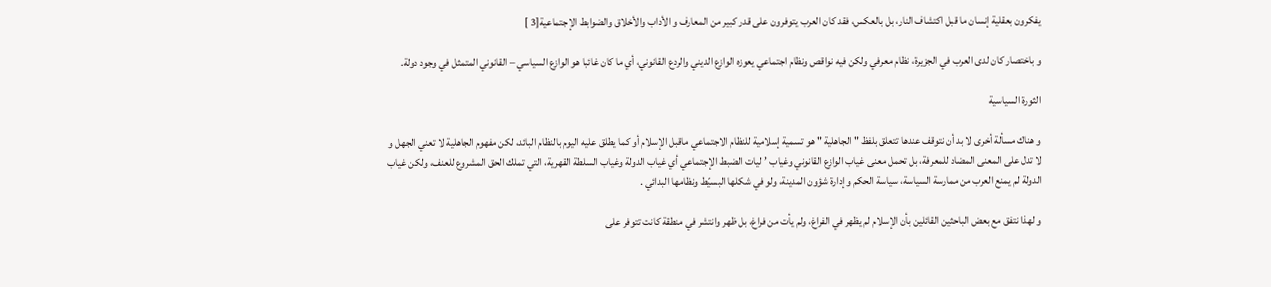يفكرون بعقلية إنسان ما قبل اكتشاف النار، بل بالعكس، فقد كان العرب يتوفرون على قدر كبير من المعارف و الأداب والأخلاق والضوابط الإجتماعية[3 ]

و باختصار كان لدى العرب في الجزيرة، نظام معرفي ولكن فيه نواقص ونظام اجتماعي يعوزه الوازع الديني والردع القانوني، أي ما كان غائبا هو الوازع السياسي – القانوني المتمثل في وجود دولة.

الثورة السياسية

و هناك مسألة أخرى لا بد أن نتوقف عندها تتعلق بلفظ " الجاهلية " هو تسمية إسلامية للنظام الاجتماعي ماقبل الإسلام أو كما يطلق عليه اليوم بالنظام البائد، لكن مفهوم الجاهلية لا تعني الجهل و لا تدل على المعنى المضاد للمعرفة، بل تحمل معنى غياب الوازع القانوني وغياب ’ليات الضبط الإجتماعي أي غياب الدولة وغياب السلطة القهرية، التي تملك الحق المشروع للعنف، ولكن غياب الدولة لم يمنع العرب من ممارسة السياسة، سياسة الحكم وإدارة شؤون المدينة، ولو في شكلها البسيّط ونظامها البدائي .

و لهذا نتفق مع بعض الباحثين القائلين بأن الإسلام لم يظهر في الفراغ، ولم يأت من فراغ، بل ظهر وانتشر في منطقة كانت تتوفر على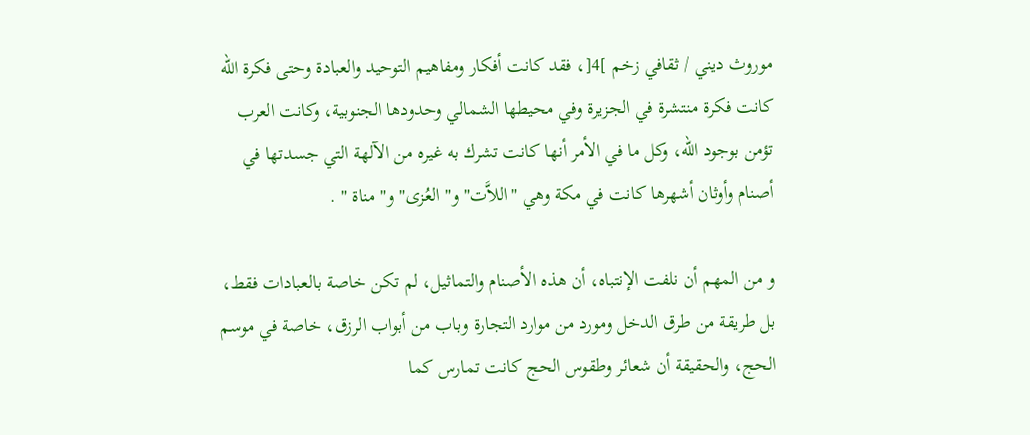موروث ديني / ثقافي زخم ]4[، فقد كانت أفكار ومفاهيم التوحيد والعبادة وحتى فكرة الله كانت فكرة منتشرة في الجزيرة وفي محيطها الشمالي وحدودها الجنوبية، وكانت العرب تؤمن بوجود الله، وكل ما في الأمر أنها كانت تشرك به غيره من الآلهة التي جسدتها في أصنام وأوثان أشهرها كانت في مكة وهي "اللاَّت" و" العُزى" و" مناة " .

و من المهم أن نلفت الإنتباه، أن هذه الأصنام والتماثيل، لم تكن خاصة بالعبادات فقط، بل طريقة من طرق الدخل ومورد من موارد التجارة وباب من أبواب الرزق، خاصة في موسم الحج، والحقيقة أن شعائر وطقوس الحج كانت تمارس كما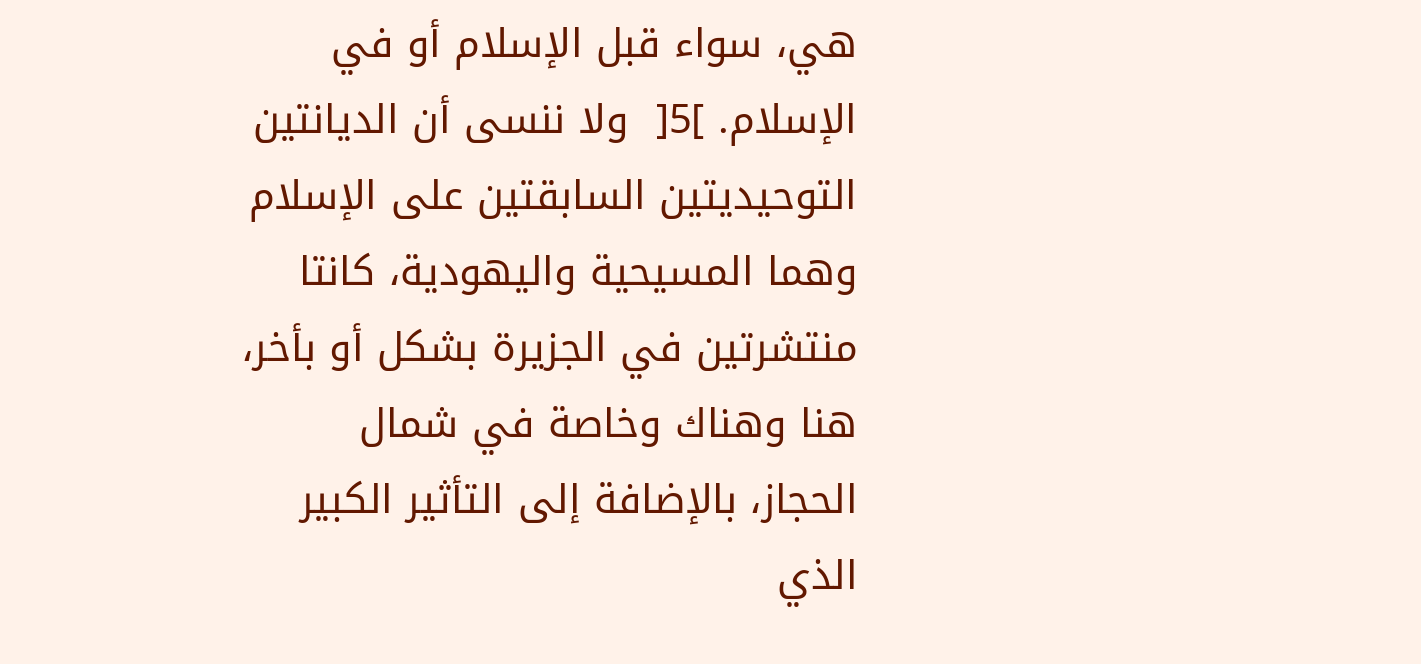هي، سواء قبل الإسلام أو في الإسلام. ]5[  ولا ننسى أن الديانتين التوحيديتين السابقتين على الإسلام وهما المسيحية واليهودية، كانتا منتشرتين في الجزيرة بشكل أو بأخر، هنا وهناك وخاصة في شمال الحجاز، بالإضافة إلى التأثير الكبير الذي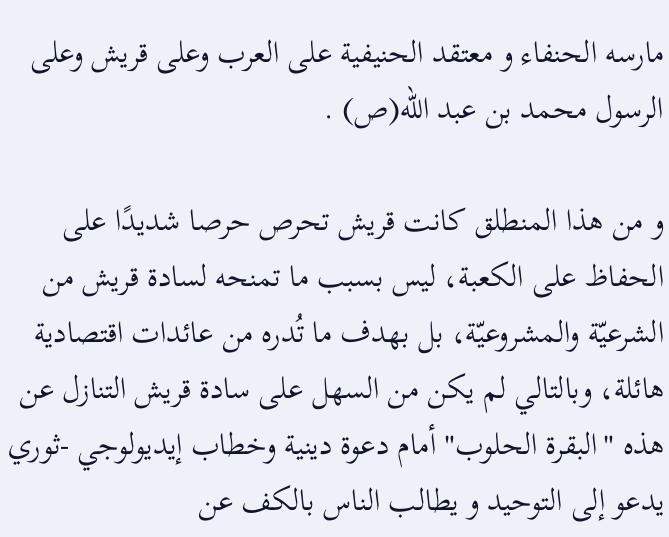مارسه الحنفاء و معتقد الحنيفية على العرب وعلى قريش وعلى الرسول محمد بن عبد الله(ص) .

و من هذا المنطلق كانت قريش تحرص حرصا شديدًا على الحفاظ على الكعبة، ليس بسبب ما تمنحه لسادة قريش من الشرعيّة والمشروعيّة، بل بهدف ما تُدره من عائدات اقتصادية هائلة، وبالتالي لم يكن من السهل على سادة قريش التنازل عن هذه "البقرة الحلوب" أمام دعوة دينية وخطاب إيديولوجي -ثوري يدعو إلى التوحيد و يطالب الناس بالكف عن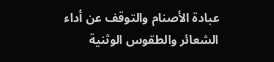عبادة الأصنام والتوقف عن أداء الشعائر والطقوس الوثنية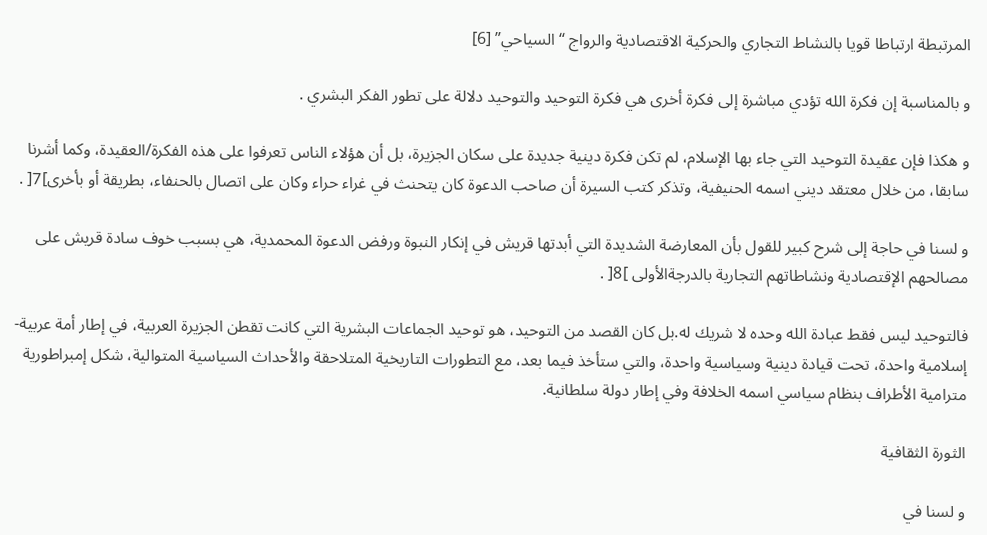المرتبطة ارتباطا قويا بالنشاط التجاري والحركية الاقتصادية والرواج “ السياحي” [6]

و بالمناسبة إن فكرة الله تؤدي مباشرة إلى فكرة أخرى هي فكرة التوحيد والتوحيد دلالة على تطور الفكر البشري .

و هكذا فإن عقيدة التوحيد التي جاء بها الإسلام، لم تكن فكرة دينية جديدة على سكان الجزيرة، بل أن هؤلاء الناس تعرفوا على هذه الفكرة/العقيدة، وكما أشرنا سابقا، من خلال معتقد ديني اسمه الحنيفية، وتذكر كتب السيرة أن صاحب الدعوة كان يتحنث في غراء حراء وكان على اتصال بالحنفاء، بطريقة أو بأخرى]7[ .

و لسنا في حاجة إلى شرح كبير للقول بأن المعارضة الشديدة التي أبدتها قريش في إنكار النبوة ورفض الدعوة المحمدية، هي بسبب خوف سادة قريش على مصالحهم الإقتصادية ونشاطاتهم التجارية بالدرجةالأولى ]8[ .

فالتوحيد ليس فقط عبادة الله وحده لا شريك له.بل كان القصد من التوحيد، هو توحيد الجماعات البشرية التي كانت تقطن الجزيرة العربية، في إطار أمة عربية-إسلامية واحدة، تحت قيادة دينية وسياسية واحدة، والتي ستأخذ فيما بعد، مع التطورات التاريخية المتلاحقة والأحداث السياسية المتوالية، شكل إمبراطورية مترامية الأطراف بنظام سياسي اسمه الخلافة وفي إطار دولة سلطانية.

الثورة الثقافية

و لسنا في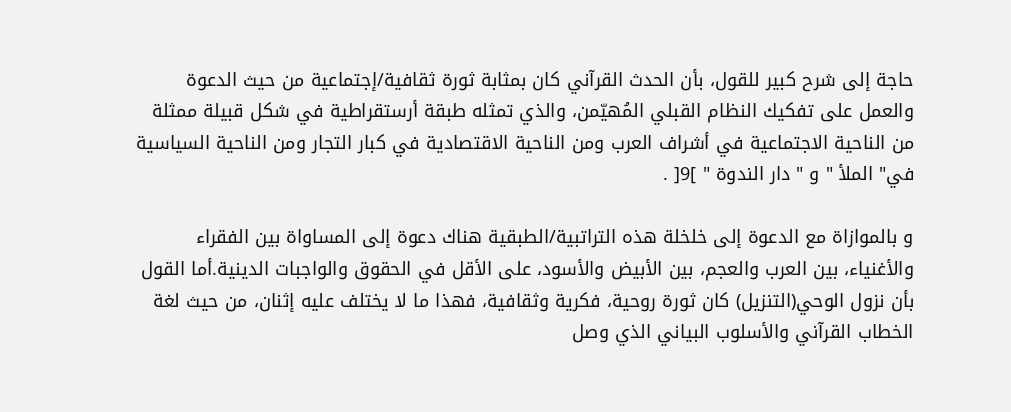حاجة إلى شرح كبير للقول، بأن الحدث القرآني كان بمثابة ثورة ثقافية/إجتماعية من حيث الدعوة والعمل على تفكيك النظام القبلي المُهيّمن، والذي تمثله طبقة أرستقراطية في شكل قبيلة ممثلة من الناحية الاجتماعية في أشراف العرب ومن الناحية الاقتصادية في كبار التجار ومن الناحية السياسية في" الملأ " و " دار الندوة " ]9[ .

و بالموازاة مع الدعوة إلى خلخلة هذه التراتبية/الطبقية هناك دعوة إلى المساواة بين الفقراء والأغنياء، بين العرب والعجم، بين الأبيض والأسود، على الأقل في الحقوق والواجبات الدينية.أما القول بأن نزول الوحي(التنزيل) كان ثورة روحية، فكرية وثقافية، فهذا ما لا يختلف عليه إثنان، من حيث لغة الخطاب القرآني والأسلوب البياني الذي وصل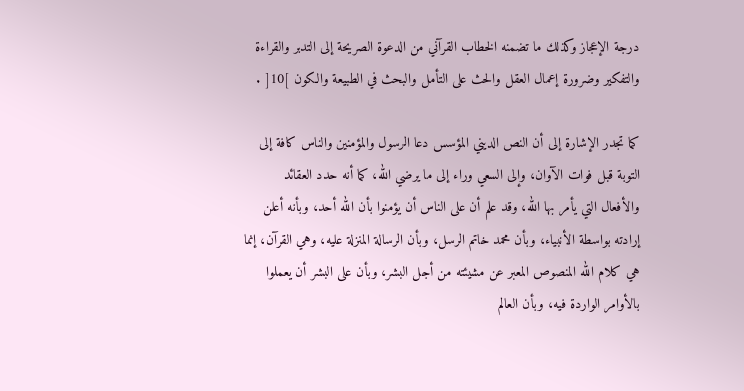درجة الإعجاز وكذلك ما تضمنه الخطاب القرآني من الدعوة الصريحة إلى التدبر والقراءة والتفكير وضرورة إعمال العقل والحث على التأمل والبحث في الطبيعة والكون ]10[ .

كما تجدر الإشارة إلى أن النص الديني المؤسس دعا الرسول والمؤمنين والناس كافة إلى التوبة قبل فوات الآوان، وإلى السعي وراء إلى ما يرضي الله، كما أنه حدد العقائد والأفعال التي يأمر بها الله، وقد علم أن على الناس أن يؤمنوا بأن الله أحد، وبأنه أعلن إرادته بواسطة الأنبياء، وبأن محمد خاتم الرسل، وبأن الرسالة المنزلة عليه، وهي القرآن، إنما هي كلام الله المنصوص المعبر عن مشيئته من أجل البشر، وبأن على البشر أن يعملوا بالأوامر الواردة فيه، وبأن العالم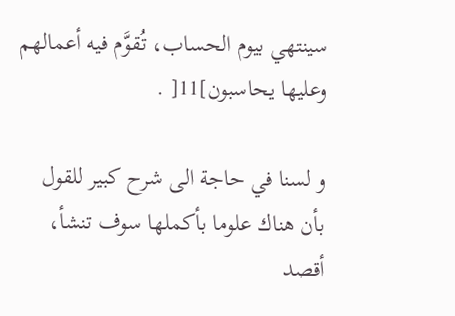سينتهي بيوم الحساب، تُقوَّم فيه أعمالهم وعليها يحاسبون]11[ .

و لسنا في حاجة الى شرح كبير للقول بأن هناك علوما بأكملها سوف تنشأ، أقصد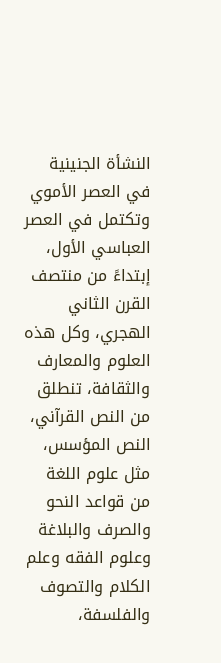النشأة الجنينية في العصر الأموي وتكتمل في العصر العباسي الأول، إبتداءً من منتصف القرن الثاني الهجري، وكل هذه العلوم والمعارف والثقافة، تنطلق من النص القرآني، النص المؤسس، مثل علوم اللغة من قواعد النحو والصرف والبلاغة وعلوم الفقه وعلم الكلام والتصوف والفلسفة،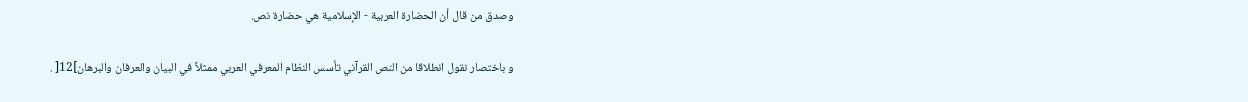وصدق من قال أن الحضارة العربية - الإسلامية هي حضارة نص.

و باختصار نقول انطلاقا من النص القرآني تأسس النظام المعرفي العربي ممثلاً في البيان والعرفان والبرهان]12[ .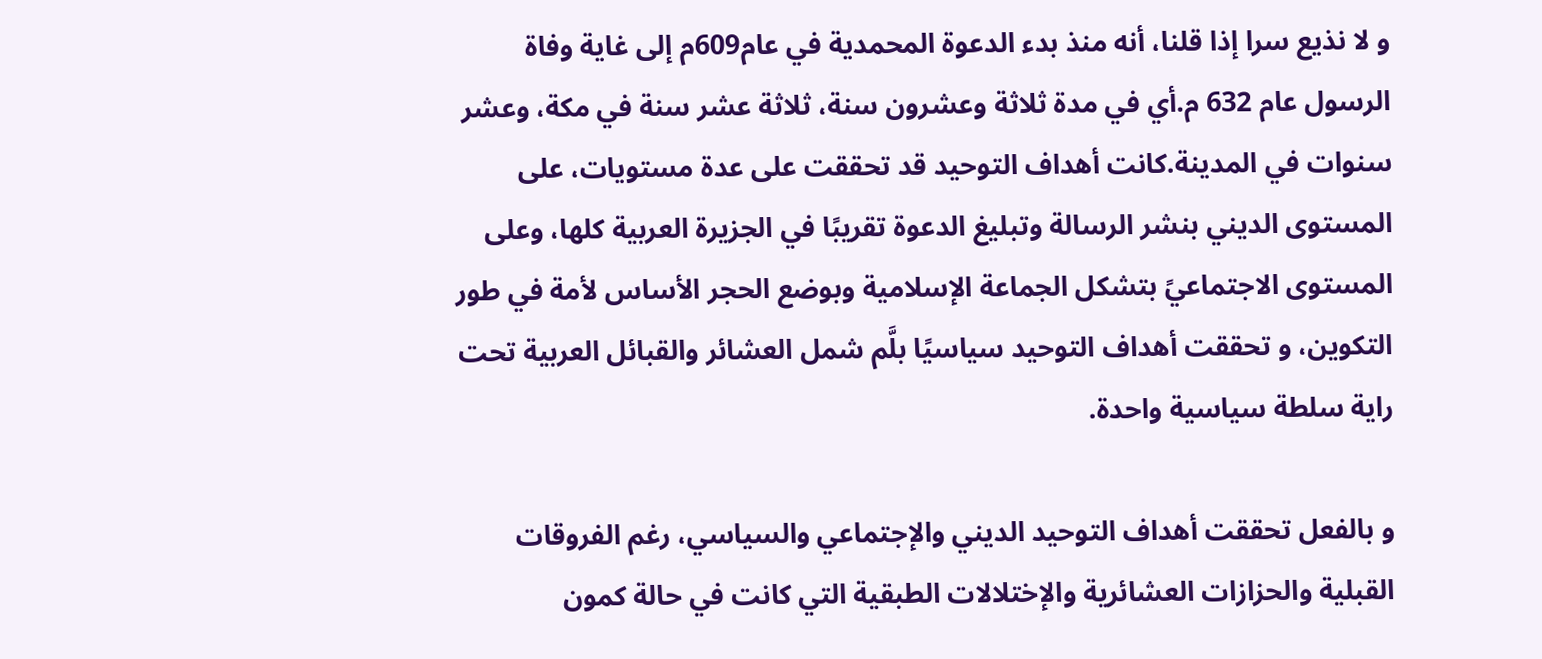و لا نذيع سرا إذا قلنا، أنه منذ بدء الدعوة المحمدية في عام609م إلى غاية وفاة الرسول عام 632 م.أي في مدة ثلاثة وعشرون سنة، ثلاثة عشر سنة في مكة، وعشر سنوات في المدينة.كانت أهداف التوحيد قد تحققت على عدة مستويات، على المستوى الديني بنشر الرسالة وتبليغ الدعوة تقريبًا في الجزيرة العربية كلها، وعلى المستوى الاجتماعيً بتشكل الجماعة الإسلامية وبوضع الحجر الأساس لأمة في طور التكوين، و تحققت أهداف التوحيد سياسيًا بلَّم شمل العشائر والقبائل العربية تحت راية سلطة سياسية واحدة.

و بالفعل تحققت أهداف التوحيد الديني والإجتماعي والسياسي، رغم الفروقات القبلية والحزازات العشائرية والإختلالات الطبقية التي كانت في حالة كمون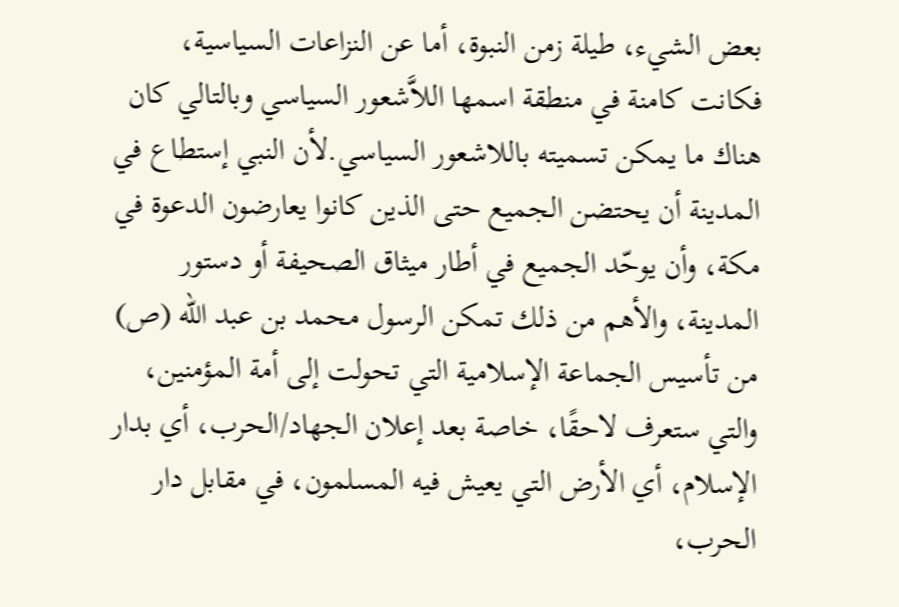بعض الشيء، طيلة زمن النبوة، أما عن النزاعات السياسية، فكانت كامنة في منطقة اسمها اللاَّشعور السياسي وبالتالي كان هناك ما يمكن تسميته باللاشعور السياسي.لأن النبي إستطاع في المدينة أن يحتضن الجميع حتى الذين كانوا يعارضون الدعوة في مكة، وأن يوحّد الجميع في أطار ميثاق الصحيفة أو دستور المدينة، والأهم من ذلك تمكن الرسول محمد بن عبد الله (ص) من تأسيس الجماعة الإسلامية التي تحولت إلى أمة المؤمنين، والتي ستعرف لاحقًا، خاصة بعد إعلان الجهاد/الحرب، أي بدار الإسلام، أي الأرض التي يعيش فيه المسلمون، في مقابل دار الحرب،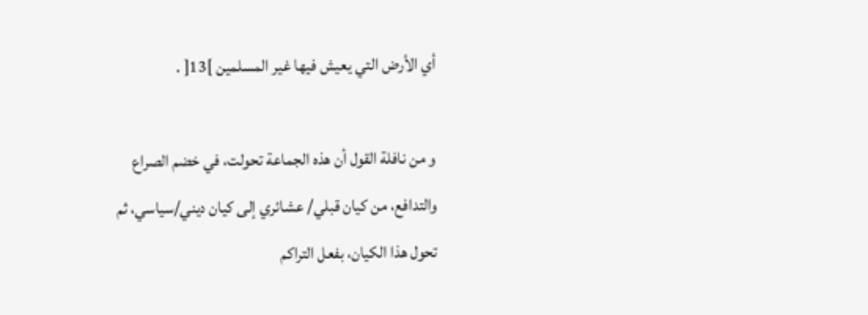أي الأرض التي يعيش فيها غير المسلمين ]13[ .

و من نافلة القول أن هذه الجماعة تحولت، في خضم الصراع والتدافع، من كيان قبلي/ عشائري إلى كيان ديني/سياسي، ثم تحول هذا الكيان، بفعل التراكم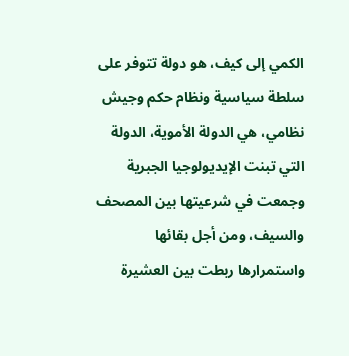الكمي إلى كيف، هو دولة تتوفر على سلطة سياسية ونظام حكم وجيش نظامي، هي الدولة الأموية، الدولة التي تبنت الإيديولوجيا الجبرية وجمعت في شرعيتها بين المصحف والسيف، ومن أجل بقائها واستمرارها ربطت بين العشيرة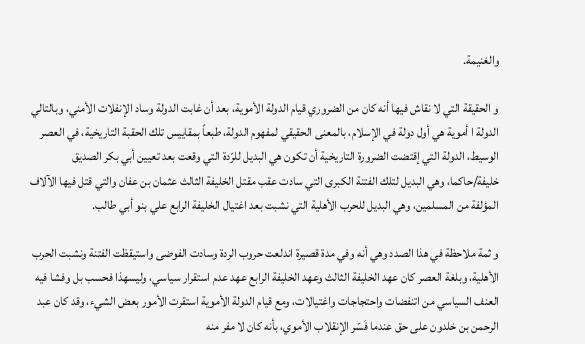والغنيمة.

و الحقيقة التي لا نقاش فيها أنه كان من الضروري قيام الدولة الأموية، بعد أن غابت الدولة وساد الإنفلات الأمني، وبالتالي الدولة ا أموية هي أول دولة في الإسلام، بالمعنى الحقيقي لمفهوم الدولة، طبعاً بمقاييس تلك الحقبة التاريخية، في العصر الوسيط، الدولة التي إقتضت الضرورة التاريخية أن تكون هي البديل للرّدة التي وقعت بعد تعيين أبي بكر الصديق خليفة/حاكما، وهي البديل لتلك الفتنة الكبرى التي سادت عقب مقتل الخليفة الثالث عثمان بن عفان والتي قتل فيها الآلاف المؤلفة من المسلمين، وهي البديل للحرب الأهلية التي نشبت بعد اغتيال الخليفة الرابع علي بنو أبي طالب.

و ثمة ملاحظة في هذا الصدد وهي أنه وفي مدة قصيرة اندلعت حروب الردة وسادت الفوضى واستيقظت الفتنة ونشبت الحرب الأهلية، وبلغة العصر كان عهد الخليفة الثالث وعهد الخليفة الرابع عهد عدم استقرار سياسي، وليسهذا فحسب بل وفشا فيه العنف السياسي من اتنفضات واحتجاجات واغتيالات، ومع قيام الدولة الأموية استقرت الأمور بعض الشيء، وقد كان عبد الرحمن بن خلدون على حق عندما فَسّر الإنقلاب الأموي، بأنه كان لا مفر منه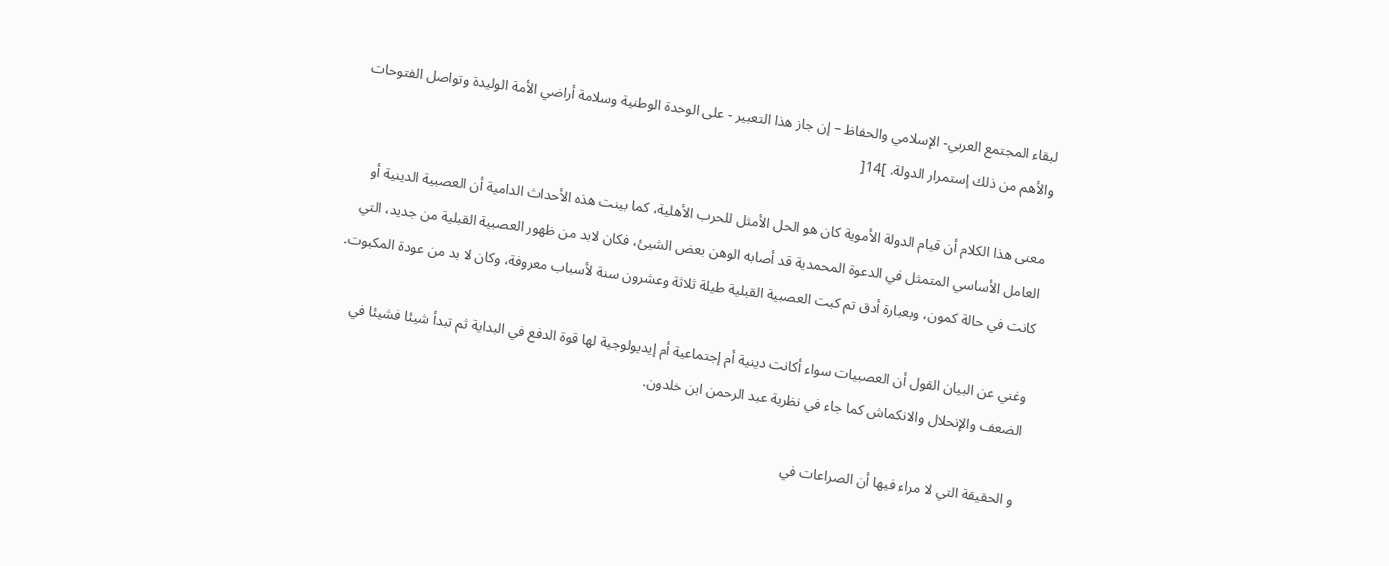لبقاء المجتمع العربي- الإسلامي والحفاظ – إن جاز هذا التعبير - على الوحدة الوطنية وسلامة أراضي الأمة الوليدة وتواصل الفتوحات والأهم من ذلك إستمرار الدولة. ]14[

معنى هذا الكلام أن قيام الدولة الأموية كان هو الحل الأمثل للحرب الأهلية، كما بينت هذه الأحداث الدامية أن العصبية الدينية أو العامل الأساسي المتمثل في الدعوة المحمدية قد أصابه الوهن بعض الشيئ، فكان لابد من ظهور العصبية القبلية من جديد، التي كانت في حالة كمون، وبعبارة أدق تم كبت العصبية القبلية طيلة ثلاثة وعشرون سنة لأسباب معروفة، وكان لا بد من عودة المكبوت.

وغني عن البيان القول أن العصبيات سواء أكانت دينية أم إجتماعية أم إيديولوجية لها قوة الدفع في البداية ثم تبدأ شيئا فشيئا في الضعف والإنحلال والانكماش كما جاء في نظرية عبد الرحمن ابن خلدون.

و الحقيقة التي لا مراء فيها أن الصراعات في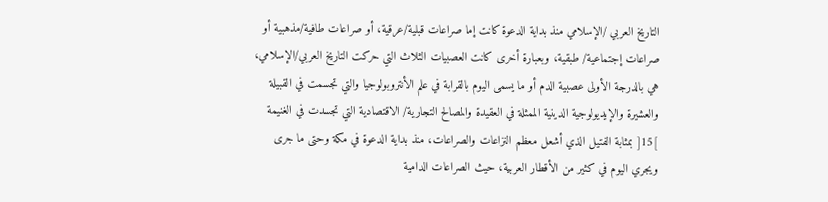التاريخ العربي /الإسلامي منذ بداية الدعوة كانت إما صراعات قبلية/عرقية، أو صراعات طافية/مذهبية أو صراعات إجتماعية/ طبقية، وبعبارة أخرى كانت العصبيات الثلاث التي حركت التاريخ العربي/الإسلامي، هي بالدرجة الأولى عصبية الدم أو ما يسمى اليوم بالقرابة في علم الأنتروبولوجيا والتي تجسمت في القبيلة والعشيرة والإيديولوجية الدينية الممثلة في العقيدة والمصالح التجارية/ الاقتصادية التي تجسدت في الغنيمة ]15[ بمثابة الفتيل الذي أشعل معظم النزاعات والصراعات، منذ بداية الدعوة في مكة وحتى ما جرى ويجري اليوم في كثير من الأقطار العربية، حيث الصراعات الدامية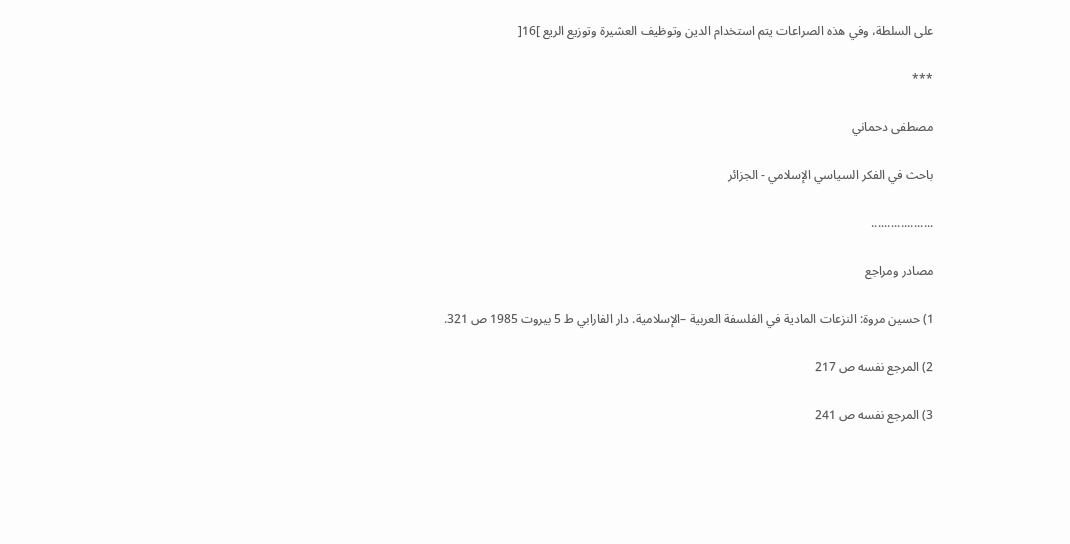على السلطة، وفي هذه الصراعات يتم استخدام الدين وتوظيف العشيرة وتوزيع الريع ]16[

***

مصطفى دحماني

باحث في الفكر السياسي الإسلامي - الجزائر

...................

مصادر ومراجع

1) حسين مروة: النزعات المادية في الفلسفة العربية –الإسلامية. دار الفارابي ط 5 بيروت 1985 ص 321.

2) المرجع نفسه ص 217

3) المرجع نفسه ص 241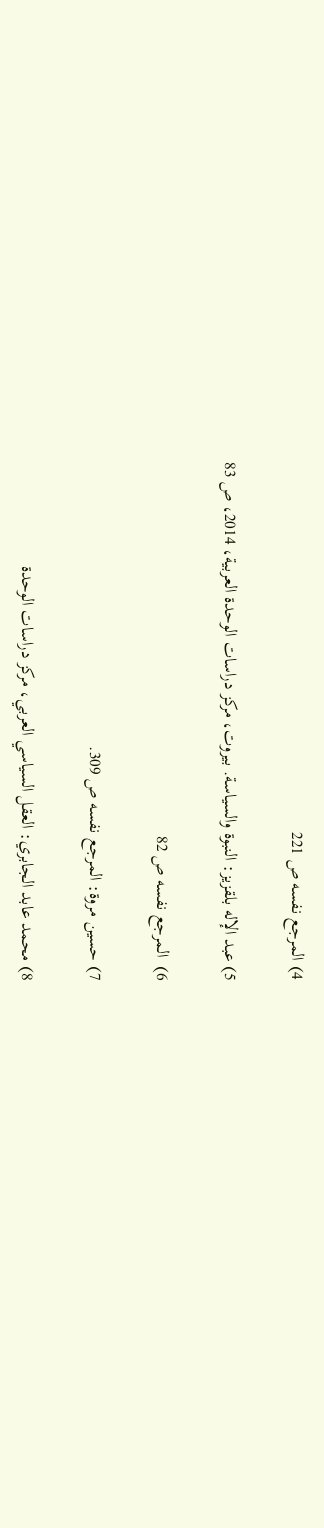4) المرجع نفسه ص 221

5) عبد الإله بلقزيز: النبوة والسياسة. بيروت، مركز دراسات الوحدة العربية، 2014، ص 83

6)  المرجع نفسه ص 82

7) حسين مروة: المرجع نفسه ص 309.

8) محمد عابد الجابري: العقل السياسي العربي، مركز دراسات الوحدة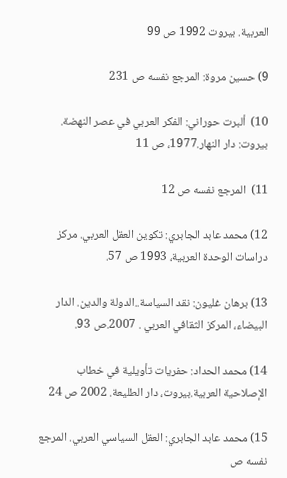العربية. بيروت 1992 ص 99

9) حسين مروة: المرجع نفسه ص 231

10)  ألبرت حوراني: الفكر العربي في عصر النهضة. بيروت: دار النهار.1977، ص 11

11)  المرجع نفسه ص 12

12) محمد عابد الجابري: تكوين العقل العربي. مركز دراسات الوحدة العربية، 1993 ص 57.

13) برهان غليون: نقد السياسة..الدولة والدين. الدار البيضاء، المركز الثقافي العربي . 2007.ص 93.

14) محمد الحداد: حفريات تأويلية في خطاب الإصلاحية العربية.بيروت، دار الطليعة. 2002 ص 24

15) محمد عابد الجابري: العقل السياسي العربي. المرجع نفسه ص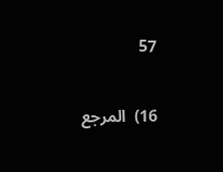57

16)  المرجع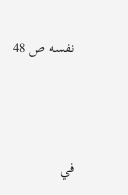نفسه ص 48



في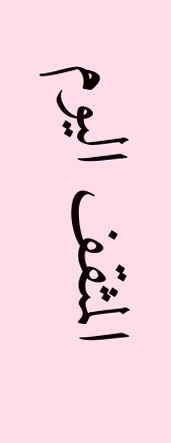المثقف اليوم